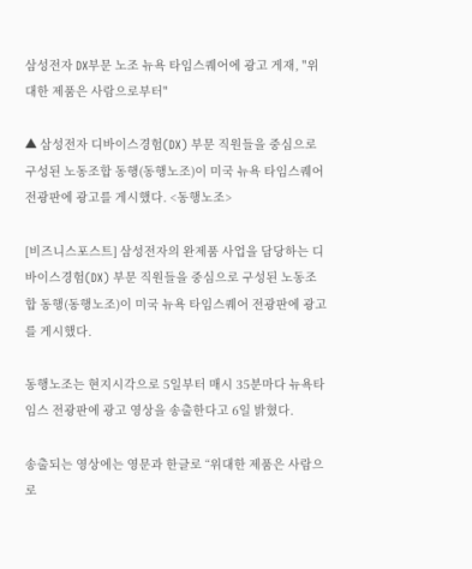삼성전자 DX부문 노조 뉴욕 타임스퀘어에 광고 게재, "위대한 제품은 사람으로부터"

▲ 삼성전자 디바이스경험(DX) 부문 직원들을 중심으로 구성된 노동조합 동행(동행노조)이 미국 뉴욕 타임스퀘어 전광판에 광고를 게시했다. <동행노조>

[비즈니스포스트] 삼성전자의 완제품 사업을 담당하는 디바이스경험(DX) 부문 직원들을 중심으로 구성된 노동조합 동행(동행노조)이 미국 뉴욕 타임스퀘어 전광판에 광고를 게시했다.

동행노조는 현지시각으로 5일부터 매시 35분마다 뉴욕타임스 전광판에 광고 영상을 송출한다고 6일 밝혔다.

송출되는 영상에는 영문과 한글로 “위대한 제품은 사람으로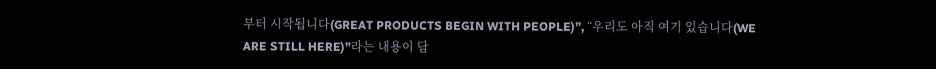부터 시작됩니다(GREAT PRODUCTS BEGIN WITH PEOPLE)”, “우리도 아직 여기 있습니다(WE ARE STILL HERE)”라는 내용이 담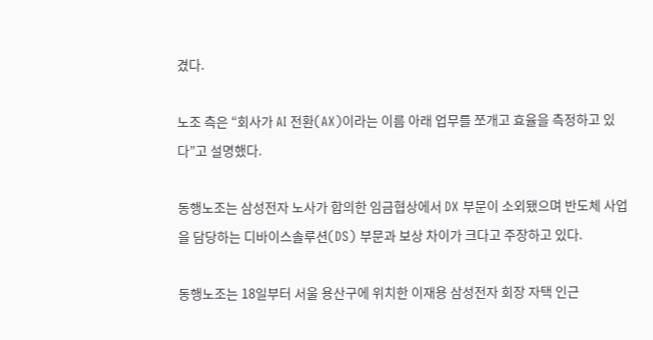겼다.

노조 측은 “회사가 AI 전환(AX)이라는 이름 아래 업무를 쪼개고 효율을 측정하고 있다”고 설명했다.

동행노조는 삼성전자 노사가 합의한 임금협상에서 DX 부문이 소외됐으며 반도체 사업을 담당하는 디바이스솔루션(DS) 부문과 보상 차이가 크다고 주장하고 있다.

동행노조는 18일부터 서울 용산구에 위치한 이재용 삼성전자 회장 자택 인근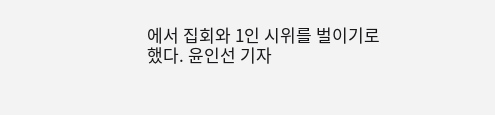에서 집회와 1인 시위를 벌이기로 했다. 윤인선 기자